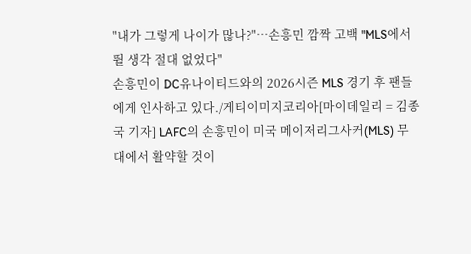"내가 그렇게 나이가 많나?"…손흥민 깜짝 고백 "MLS에서 뛸 생각 절대 없었다"
손흥민이 DC유나이티드와의 2026시즌 MLS 경기 후 팬들에게 인사하고 있다./게티이미지코리아[마이데일리 = 김종국 기자] LAFC의 손흥민이 미국 메이저리그사커(MLS) 무대에서 활약할 것이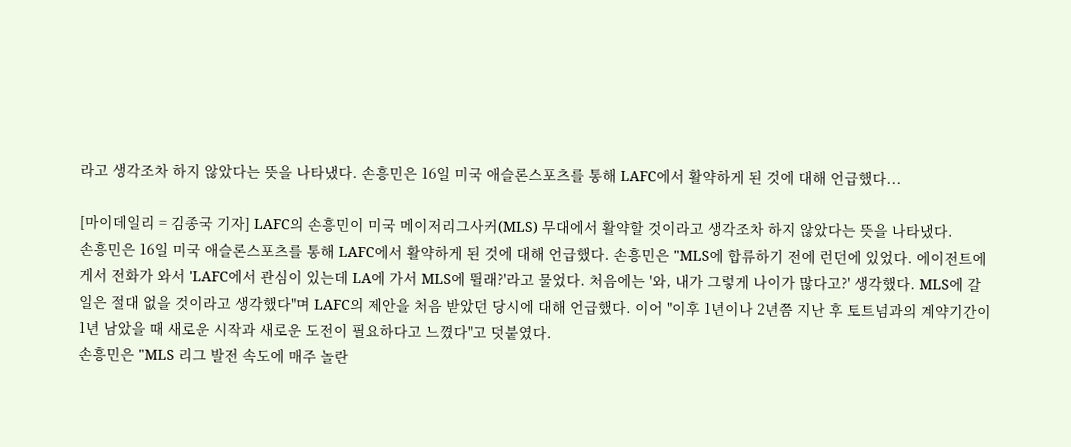라고 생각조차 하지 않았다는 뜻을 나타냈다. 손흥민은 16일 미국 애슬론스포츠를 통해 LAFC에서 활약하게 된 것에 대해 언급했다...

[마이데일리 = 김종국 기자] LAFC의 손흥민이 미국 메이저리그사커(MLS) 무대에서 활약할 것이라고 생각조차 하지 않았다는 뜻을 나타냈다.
손흥민은 16일 미국 애슬론스포츠를 통해 LAFC에서 활약하게 된 것에 대해 언급했다. 손흥민은 "MLS에 합류하기 전에 런던에 있었다. 에이전트에게서 전화가 와서 'LAFC에서 관심이 있는데 LA에 가서 MLS에 뛸래?'라고 물었다. 처음에는 '와, 내가 그렇게 나이가 많다고?' 생각했다. MLS에 갈 일은 절대 없을 것이라고 생각했다"며 LAFC의 제안을 처음 받았던 당시에 대해 언급했다. 이어 "이후 1년이나 2년쯤 지난 후 토트넘과의 계약기간이 1년 남았을 때 새로운 시작과 새로운 도전이 필요하다고 느꼈다"고 덧붙였다.
손흥민은 "MLS 리그 발전 속도에 매주 놀란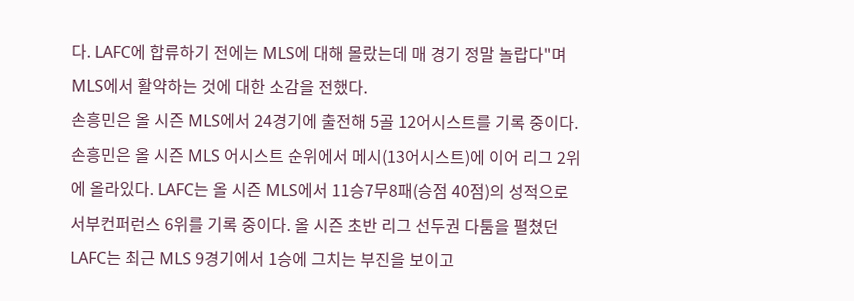다. LAFC에 합류하기 전에는 MLS에 대해 몰랐는데 매 경기 정말 놀랍다"며 MLS에서 활약하는 것에 대한 소감을 전했다.
손흥민은 올 시즌 MLS에서 24경기에 출전해 5골 12어시스트를 기록 중이다. 손흥민은 올 시즌 MLS 어시스트 순위에서 메시(13어시스트)에 이어 리그 2위에 올라있다. LAFC는 올 시즌 MLS에서 11승7무8패(승점 40점)의 성적으로 서부컨퍼런스 6위를 기록 중이다. 올 시즌 초반 리그 선두권 다툼을 펼쳤던 LAFC는 최근 MLS 9경기에서 1승에 그치는 부진을 보이고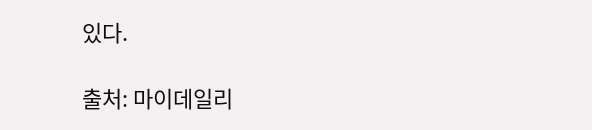있다.

출처: 마이데일리